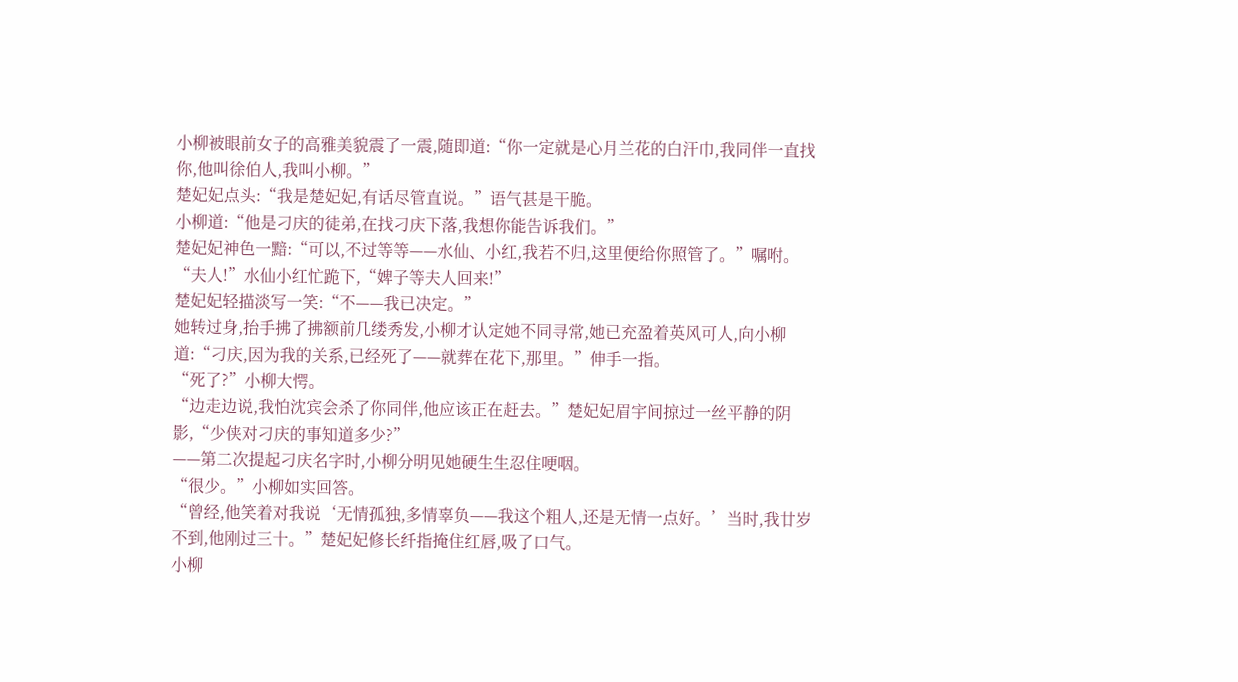小柳被眼前女子的高雅美貌震了一震,随即道:“你一定就是心月兰花的白汗巾,我同伴一直找你,他叫徐伯人,我叫小柳。”
楚妃妃点头:“我是楚妃妃,有话尽管直说。”语气甚是干脆。
小柳道:“他是刁庆的徒弟,在找刁庆下落,我想你能告诉我们。”
楚妃妃神色一黯:“可以,不过等等——水仙、小红,我若不归,这里便给你照管了。”嘱咐。
“夫人!”水仙小红忙跪下,“婢子等夫人回来!”
楚妃妃轻描淡写一笑:“不——我已决定。”
她转过身,抬手拂了拂额前几缕秀发,小柳才认定她不同寻常,她已充盈着英风可人,向小柳道:“刁庆,因为我的关系,已经死了——就葬在花下,那里。”伸手一指。
“死了?”小柳大愕。
“边走边说,我怕沈宾会杀了你同伴,他应该正在赶去。”楚妃妃眉宇间掠过一丝平静的阴影,“少侠对刁庆的事知道多少?”
——第二次提起刁庆名字时,小柳分明见她硬生生忍住哽咽。
“很少。”小柳如实回答。
“曾经,他笑着对我说‘无情孤独,多情辜负——我这个粗人,还是无情一点好。’当时,我廿岁不到,他刚过三十。”楚妃妃修长纤指掩住红唇,吸了口气。
小柳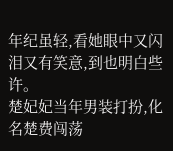年纪虽轻,看她眼中又闪泪又有笑意,到也明白些许。
楚妃妃当年男装打扮,化名楚费闯荡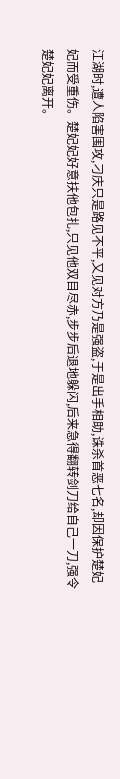江湖时,遭人陷害围攻,刁庆只是路见不平,又见对方乃是强盗,于是出手相助,诛杀首恶七名,却因保护楚妃妃而受重伤。楚妃妃好意扶他包扎,只见他双目尽赤,步步后退地躲闪,后来急得翻转剑刀给自己一刀,强令楚妃妃离开。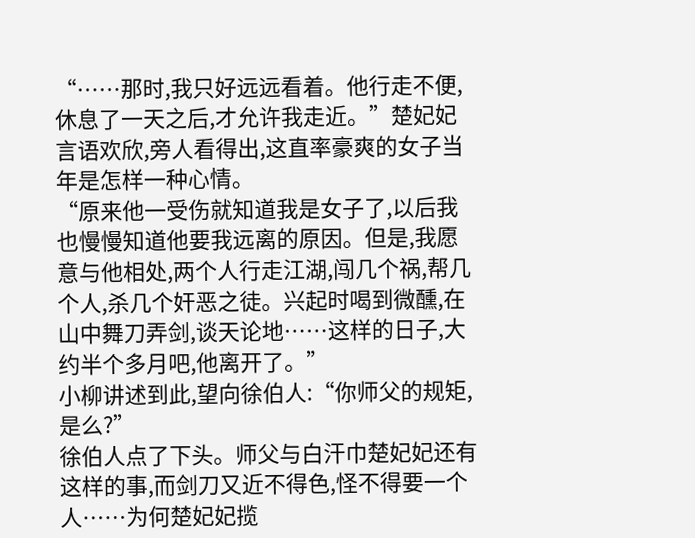“……那时,我只好远远看着。他行走不便,休息了一天之后,才允许我走近。”楚妃妃言语欢欣,旁人看得出,这直率豪爽的女子当年是怎样一种心情。
“原来他一受伤就知道我是女子了,以后我也慢慢知道他要我远离的原因。但是,我愿意与他相处,两个人行走江湖,闯几个祸,帮几个人,杀几个奸恶之徒。兴起时喝到微醺,在山中舞刀弄剑,谈天论地……这样的日子,大约半个多月吧,他离开了。”
小柳讲述到此,望向徐伯人:“你师父的规矩,是么?”
徐伯人点了下头。师父与白汗巾楚妃妃还有这样的事,而剑刀又近不得色,怪不得要一个人……为何楚妃妃揽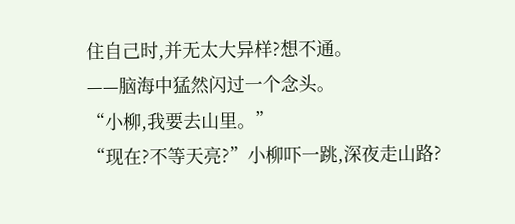住自己时,并无太大异样?想不通。
——脑海中猛然闪过一个念头。
“小柳,我要去山里。”
“现在?不等天亮?”小柳吓一跳,深夜走山路?